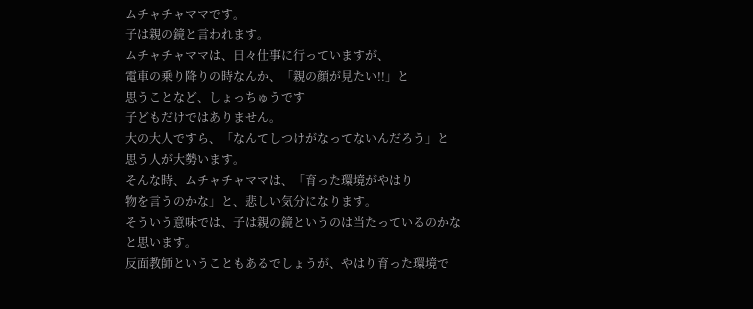ムチャチャママです。
子は親の鏡と言われます。
ムチャチャママは、日々仕事に行っていますが、
電車の乗り降りの時なんか、「親の顔が見たい!!」と
思うことなど、しょっちゅうです
子どもだけではありません。
大の大人ですら、「なんてしつけがなってないんだろう」と
思う人が大勢います。
そんな時、ムチャチャママは、「育った環境がやはり
物を言うのかな」と、悲しい気分になります。
そういう意味では、子は親の鏡というのは当たっているのかな
と思います。
反面教師ということもあるでしょうが、やはり育った環境で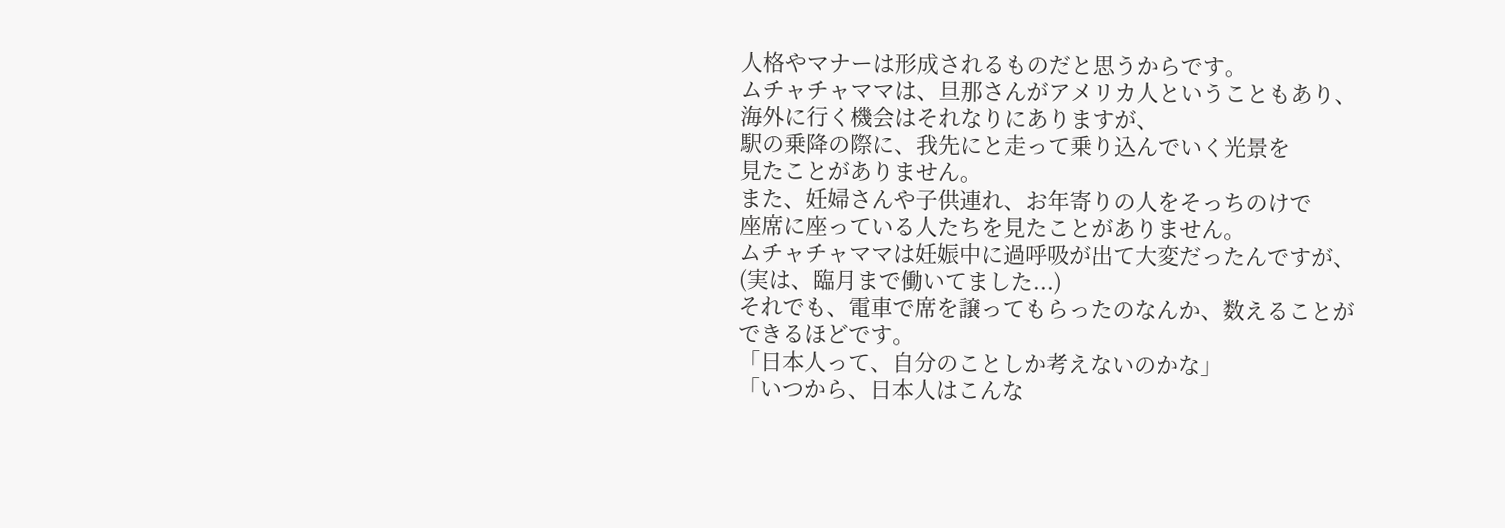人格やマナーは形成されるものだと思うからです。
ムチャチャママは、旦那さんがアメリカ人ということもあり、
海外に行く機会はそれなりにありますが、
駅の乗降の際に、我先にと走って乗り込んでいく光景を
見たことがありません。
また、妊婦さんや子供連れ、お年寄りの人をそっちのけで
座席に座っている人たちを見たことがありません。
ムチャチャママは妊娠中に過呼吸が出て大変だったんですが、
(実は、臨月まで働いてました...)
それでも、電車で席を譲ってもらったのなんか、数えることが
できるほどです。
「日本人って、自分のことしか考えないのかな」
「いつから、日本人はこんな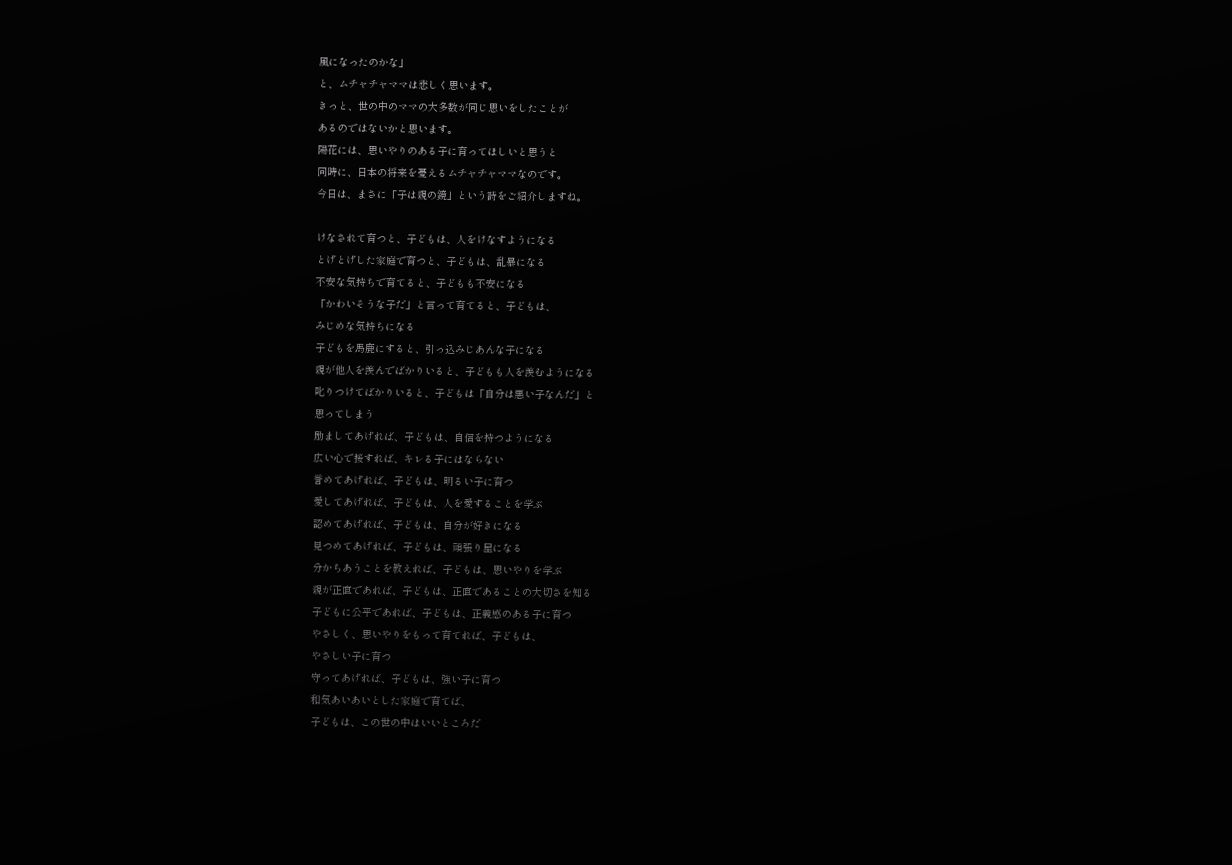風になったのかな」
と、ムチャチャママは悲しく思います。
きっと、世の中のママの大多数が同じ思いをしたことが
あるのではないかと思います。
陽花には、思いやりのある子に育ってほしいと思うと
同時に、日本の将来を憂えるムチャチャママなのです。
今日は、まさに「子は親の鏡」という詩をご紹介しますね。

けなされて育つと、子どもは、人をけなすようになる
とげとげした家庭で育つと、子どもは、乱暴になる
不安な気持ちで育てると、子どもも不安になる
「かわいそうな子だ」と言って育てると、子どもは、
みじめな気持ちになる
子どもを馬鹿にすると、引っ込みじあんな子になる
親が他人を羨んでばかりいると、子どもも人を羨むようになる
叱りつけてばかりいると、子どもは「自分は悪い子なんだ」と
思ってしまう
励ましてあげれば、子どもは、自信を持つようになる
広い心で接すれば、キレる子にはならない
誉めてあげれば、子どもは、明るい子に育つ
愛してあげれば、子どもは、人を愛することを学ぶ
認めてあげれば、子どもは、自分が好きになる
見つめてあげれば、子どもは、頑張り屋になる
分かちあうことを教えれば、子どもは、思いやりを学ぶ
親が正直であれば、子どもは、正直であることの大切さを知る
子どもに公平であれば、子どもは、正義感のある子に育つ
やさしく、思いやりをもって育てれば、子どもは、
やさしい子に育つ
守ってあげれば、子どもは、強い子に育つ
和気あいあいとした家庭で育てば、
子どもは、この世の中はいいところだ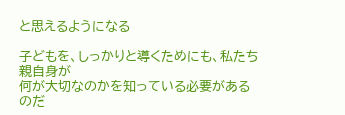と思えるようになる

子どもを、しっかりと導くためにも、私たち親自身が
何が大切なのかを知っている必要があるのだ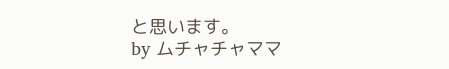と思います。
by ムチャチャママ